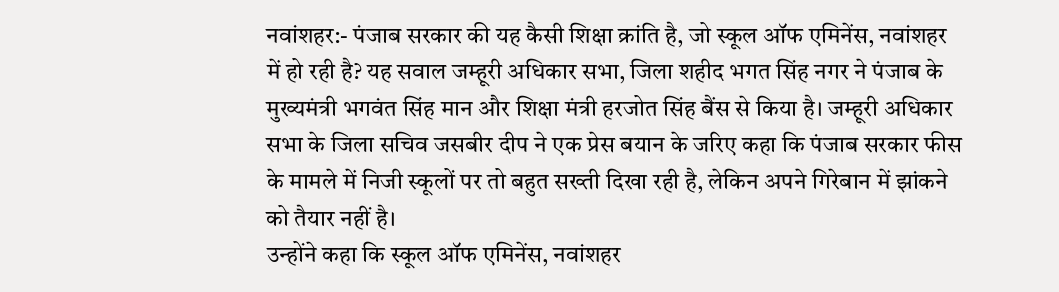नवांशहर:- पंजाब सरकार की यह कैसी शिक्षा क्रांति है, जो स्कूल ऑफ एमिनेंस, नवांशहर में हो रही है? यह सवाल जम्हूरी अधिकार सभा, जिला शहीद भगत सिंह नगर ने पंजाब के मुख्यमंत्री भगवंत सिंह मान और शिक्षा मंत्री हरजोत सिंह बैंस से किया है। जम्हूरी अधिकार सभा के जिला सचिव जसबीर दीप ने एक प्रेस बयान के जरिए कहा कि पंजाब सरकार फीस के मामले में निजी स्कूलों पर तो बहुत सख्ती दिखा रही है, लेकिन अपने गिरेबान में झांकने को तैयार नहीं है।
उन्होंने कहा कि स्कूल ऑफ एमिनेंस, नवांशहर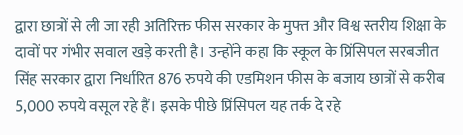द्वारा छात्रों से ली जा रही अतिरिक्त फीस सरकार के मुफ्त और विश्व स्तरीय शिक्षा के दावों पर गंभीर सवाल खड़े करती है। उन्होंने कहा कि स्कूल के प्रिंसिपल सरबजीत सिंह सरकार द्वारा निर्धारित 876 रुपये की एडमिशन फीस के बजाय छात्रों से करीब 5,000 रुपये वसूल रहे हैं। इसके पीछे प्रिंसिपल यह तर्क दे रहे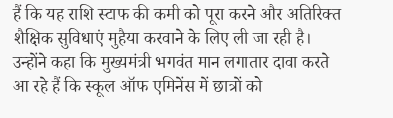हैं कि यह राशि स्टाफ की कमी को पूरा करने और अतिरिक्त शैक्षिक सुविधाएं मुहैया करवाने के लिए ली जा रही है।
उन्होंने कहा कि मुख्यमंत्री भगवंत मान लगातार दावा करते आ रहे हैं कि स्कूल ऑफ एमिनेंस में छात्रों को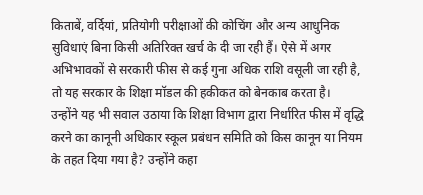किताबें, वर्दियां, प्रतियोगी परीक्षाओं की कोचिंग और अन्य आधुनिक सुविधाएं बिना किसी अतिरिक्त खर्च के दी जा रही हैं। ऐसे में अगर अभिभावकों से सरकारी फीस से कई गुना अधिक राशि वसूली जा रही है, तो यह सरकार के शिक्षा मॉडल की हकीकत को बेनकाब करता है।
उन्होंने यह भी सवाल उठाया कि शिक्षा विभाग द्वारा निर्धारित फीस में वृद्धि करने का कानूनी अधिकार स्कूल प्रबंधन समिति को किस कानून या नियम के तहत दिया गया है? उन्होंने कहा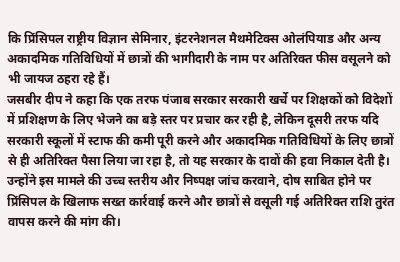कि प्रिंसिपल राष्ट्रीय विज्ञान सेमिनार, इंटरनेशनल मैथमेटिक्स ओलंपियाड और अन्य अकादमिक गतिविधियों में छात्रों की भागीदारी के नाम पर अतिरिक्त फीस वसूलने को भी जायज ठहरा रहे हैं।
जसबीर दीप ने कहा कि एक तरफ पंजाब सरकार सरकारी खर्चे पर शिक्षकों को विदेशों में प्रशिक्षण के लिए भेजने का बड़े स्तर पर प्रचार कर रही है, लेकिन दूसरी तरफ यदि सरकारी स्कूलों में स्टाफ की कमी पूरी करने और अकादमिक गतिविधियों के लिए छात्रों से ही अतिरिक्त पैसा लिया जा रहा है, तो यह सरकार के दावों की हवा निकाल देती है।
उन्होंने इस मामले की उच्च स्तरीय और निष्पक्ष जांच करवाने, दोष साबित होने पर प्रिंसिपल के खिलाफ सख्त कार्रवाई करने और छात्रों से वसूली गई अतिरिक्त राशि तुरंत वापस करने की मांग की।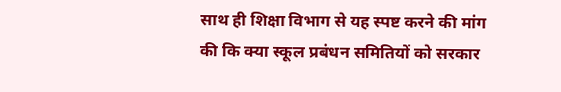साथ ही शिक्षा विभाग से यह स्पष्ट करने की मांग की कि क्या स्कूल प्रबंधन समितियों को सरकार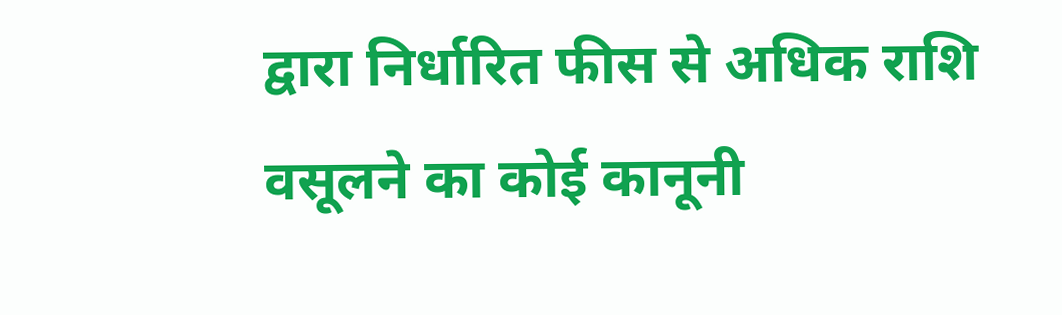द्वारा निर्धारित फीस से अधिक राशि वसूलने का कोई कानूनी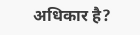अधिकार है?